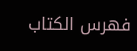فهرس الكتاب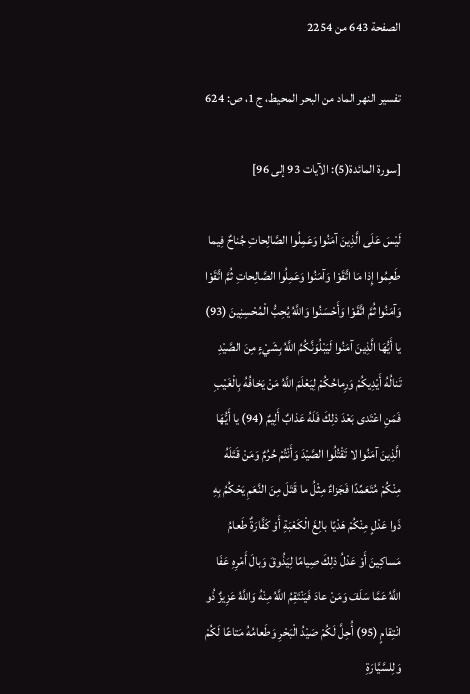الصفحة 643 من 2254

تفسير النهر الماد من البحر المحيط، ج 1، ص: 624

[سورة المائدة(5): الآيات 93 إلى 96]

لَيْسَ عَلَى الَّذِينَ آمَنُوا وَعَمِلُوا الصَّالِحاتِ جُناحٌ فِيما طَعِمُوا إِذا مَا اتَّقَوْا وَآمَنُوا وَعَمِلُوا الصَّالِحاتِ ثُمَّ اتَّقَوْا وَآمَنُوا ثُمَّ اتَّقَوْا وَأَحْسَنُوا وَاللَّهُ يُحِبُّ الْمُحْسِنِينَ (93) يا أَيُّهَا الَّذِينَ آمَنُوا لَيَبْلُوَنَّكُمُ اللَّهُ بِشَيْءٍ مِنَ الصَّيْدِ تَنالُهُ أَيْدِيكُمْ وَرِماحُكُمْ لِيَعْلَمَ اللَّهُ مَنْ يَخافُهُ بِالْغَيْبِ فَمَنِ اعْتَدى بَعْدَ ذلِكَ فَلَهُ عَذابٌ أَلِيمٌ (94) يا أَيُّهَا الَّذِينَ آمَنُوا لا تَقْتُلُوا الصَّيْدَ وَأَنْتُمْ حُرُمٌ وَمَنْ قَتَلَهُ مِنْكُمْ مُتَعَمِّدًا فَجَزاءٌ مِثْلُ ما قَتَلَ مِنَ النَّعَمِ يَحْكُمُ بِهِ ذَوا عَدْلٍ مِنْكُمْ هَدْيًا بالِغَ الْكَعْبَةِ أَوْ كَفَّارَةٌ طَعامُ مَساكِينَ أَوْ عَدْلُ ذلِكَ صِيامًا لِيَذُوقَ وَبالَ أَمْرِهِ عَفَا اللَّهُ عَمَّا سَلَفَ وَمَنْ عادَ فَيَنْتَقِمُ اللَّهُ مِنْهُ وَاللَّهُ عَزِيزٌ ذُو انْتِقامٍ (95) أُحِلَّ لَكُمْ صَيْدُ الْبَحْرِ وَطَعامُهُ مَتاعًا لَكُمْ وَلِلسَّيَّارَةِ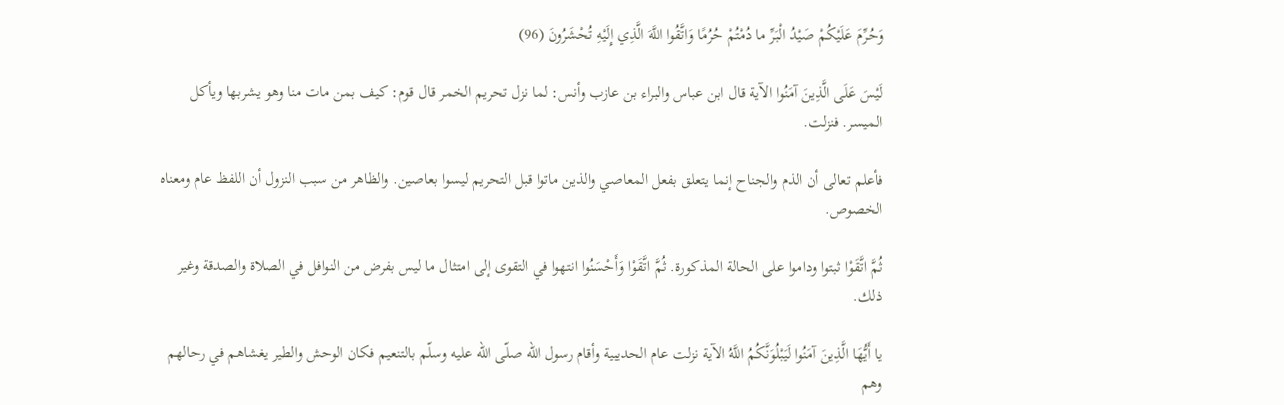وَحُرِّمَ عَلَيْكُمْ صَيْدُ الْبَرِّ ما دُمْتُمْ حُرُمًا وَاتَّقُوا اللَّهَ الَّذِي إِلَيْهِ تُحْشَرُونَ (96)

لَيْسَ عَلَى الَّذِينَ آمَنُوا الآية قال ابن عباس والبراء بن عازب وأنس: لما نزل تحريم الخمر قال قوم: كيف بمن مات منا وهو يشربها ويأكل الميسر. فنزلت.

فأعلم تعالى أن الذم والجناح إنما يتعلق بفعل المعاصي والذين ماتوا قبل التحريم ليسوا بعاصين. والظاهر من سبب النزول أن اللفظ عام ومعناه الخصوص.

ثُمَّ اتَّقَوْا ثبتوا وداموا على الحالة المذكورة. ثُمَّ اتَّقَوْا وَأَحْسَنُوا انتهوا في التقوى إلى امتثال ما ليس بفرض من النوافل في الصلاة والصدقة وغير ذلك.

يا أَيُّهَا الَّذِينَ آمَنُوا لَيَبْلُوَنَّكُمُ اللَّهُ الآية نزلت عام الحديبية وأقام رسول اللّه صلّى اللّه عليه وسلّم بالتنعيم فكان الوحش والطير يغشاهم في رحالهم وهم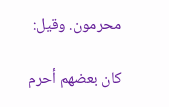محرمون. وقيل:

كان بعضهم أحرم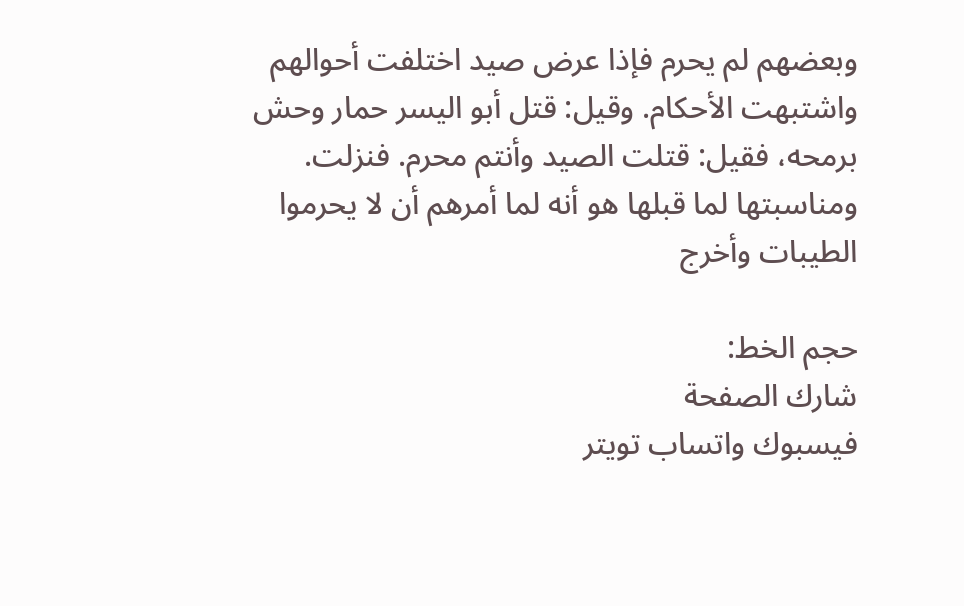وبعضهم لم يحرم فإذا عرض صيد اختلفت أحوالهم واشتبهت الأحكام. وقيل: قتل أبو اليسر حمار وحش برمحه، فقيل: قتلت الصيد وأنتم محرم. فنزلت. ومناسبتها لما قبلها هو أنه لما أمرهم أن لا يحرموا الطيبات وأخرج

حجم الخط:
شارك الصفحة
فيسبوك واتساب تويتر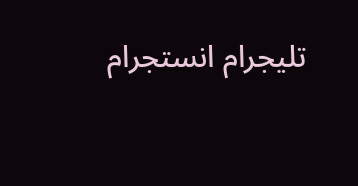تليجرام انستجرام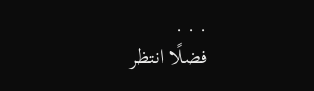. . .
فضلًا انتظر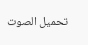تحميل الصوت